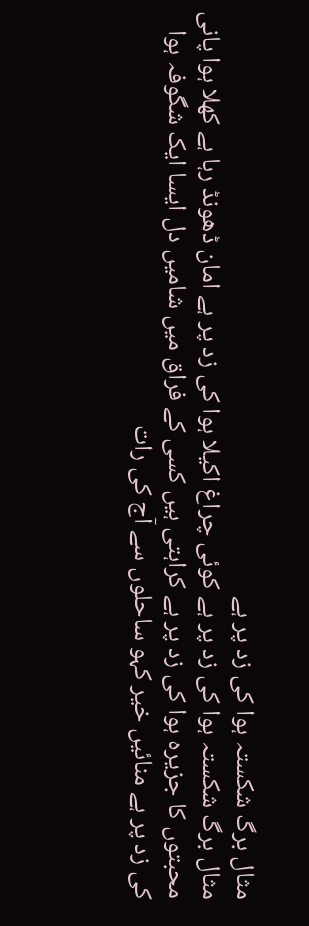مثال برگ شکستہ ہوا کی زد پر ہے
مثال برگ شکستہ ہوا کی زد پر ہے کوئی چراغ اکیلا ہوا کی زد پر ہے امان ڈھونڈ رہا ہے کھلا ہوا پانی محبتوں کا جزیرہ ہوا کی زد پر ہے کراہتی ہیں کسی کے فراق میں شامیں دل ایسا ایک شگوفہ ہوا کی زد پر ہے منائیں خیر کہو ساحلوں سے آج کی رات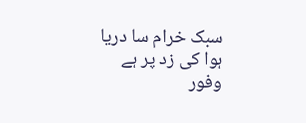سبک خرام سا دریا ہوا کی زد پر ہے وفور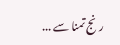رنج تمنا سے ...